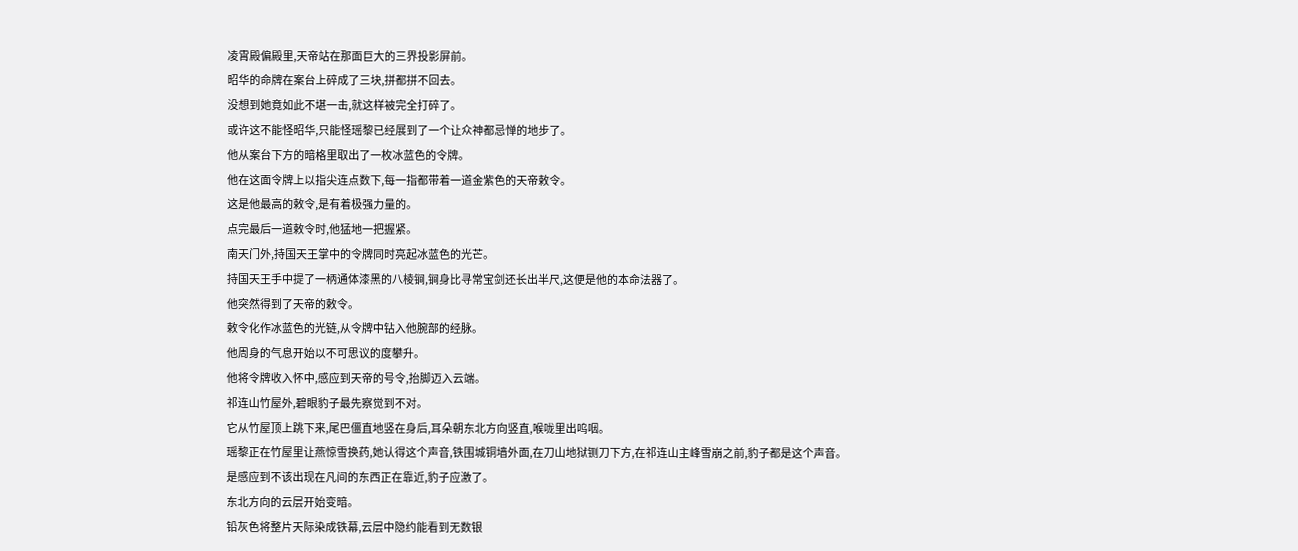凌霄殿偏殿里,天帝站在那面巨大的三界投影屏前。
昭华的命牌在案台上碎成了三块,拼都拼不回去。
没想到她竟如此不堪一击,就这样被完全打碎了。
或许这不能怪昭华,只能怪瑶黎已经展到了一个让众神都忌惮的地步了。
他从案台下方的暗格里取出了一枚冰蓝色的令牌。
他在这面令牌上以指尖连点数下,每一指都带着一道金紫色的天帝敕令。
这是他最高的敕令,是有着极强力量的。
点完最后一道敕令时,他猛地一把握紧。
南天门外,持国天王掌中的令牌同时亮起冰蓝色的光芒。
持国天王手中提了一柄通体漆黑的八棱锏,锏身比寻常宝剑还长出半尺,这便是他的本命法器了。
他突然得到了天帝的敕令。
敕令化作冰蓝色的光链,从令牌中钻入他腕部的经脉。
他周身的气息开始以不可思议的度攀升。
他将令牌收入怀中,感应到天帝的号令,抬脚迈入云端。
祁连山竹屋外,碧眼豹子最先察觉到不对。
它从竹屋顶上跳下来,尾巴僵直地竖在身后,耳朵朝东北方向竖直,喉咙里出呜咽。
瑶黎正在竹屋里让燕惊雪换药,她认得这个声音,铁围城铜墙外面,在刀山地狱铡刀下方,在祁连山主峰雪崩之前,豹子都是这个声音。
是感应到不该出现在凡间的东西正在靠近,豹子应激了。
东北方向的云层开始变暗。
铅灰色将整片天际染成铁幕,云层中隐约能看到无数银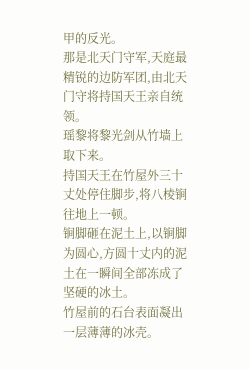甲的反光。
那是北天门守军,天庭最精锐的边防军团,由北天门守将持国天王亲自统领。
瑶黎将黎光剑从竹墙上取下来。
持国天王在竹屋外三十丈处停住脚步,将八棱锏往地上一顿。
锏脚砸在泥土上,以锏脚为圆心,方圆十丈内的泥土在一瞬间全部冻成了坚硬的冰土。
竹屋前的石台表面凝出一层薄薄的冰壳。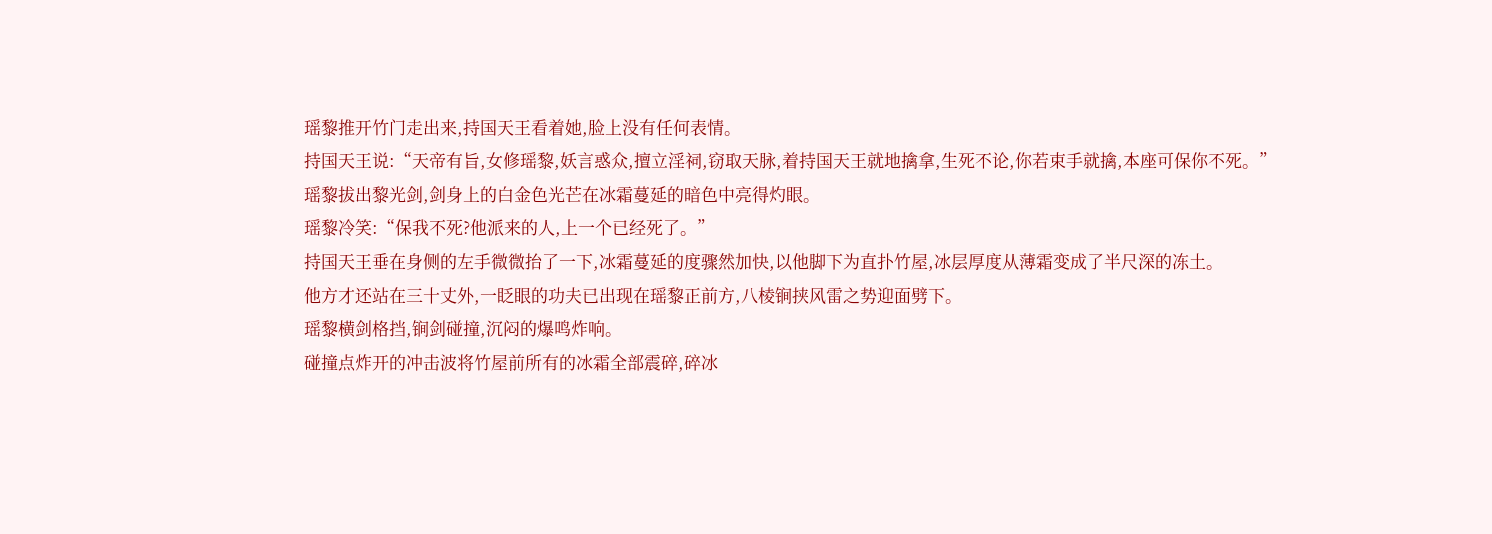瑶黎推开竹门走出来,持国天王看着她,脸上没有任何表情。
持国天王说:“天帝有旨,女修瑶黎,妖言惑众,擅立淫祠,窃取天脉,着持国天王就地擒拿,生死不论,你若束手就擒,本座可保你不死。”
瑶黎拔出黎光剑,剑身上的白金色光芒在冰霜蔓延的暗色中亮得灼眼。
瑶黎冷笑:“保我不死?他派来的人,上一个已经死了。”
持国天王垂在身侧的左手微微抬了一下,冰霜蔓延的度骤然加快,以他脚下为直扑竹屋,冰层厚度从薄霜变成了半尺深的冻土。
他方才还站在三十丈外,一眨眼的功夫已出现在瑶黎正前方,八棱锏挟风雷之势迎面劈下。
瑶黎横剑格挡,锏剑碰撞,沉闷的爆鸣炸响。
碰撞点炸开的冲击波将竹屋前所有的冰霜全部震碎,碎冰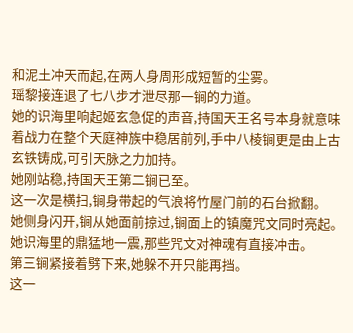和泥土冲天而起,在两人身周形成短暂的尘雾。
瑶黎接连退了七八步才泄尽那一锏的力道。
她的识海里响起姬玄急促的声音,持国天王名号本身就意味着战力在整个天庭神族中稳居前列,手中八棱锏更是由上古玄铁铸成,可引天脉之力加持。
她刚站稳,持国天王第二锏已至。
这一次是横扫,锏身带起的气浪将竹屋门前的石台掀翻。
她侧身闪开,锏从她面前掠过,锏面上的镇魔咒文同时亮起。
她识海里的鼎猛地一震,那些咒文对神魂有直接冲击。
第三锏紧接着劈下来,她躲不开只能再挡。
这一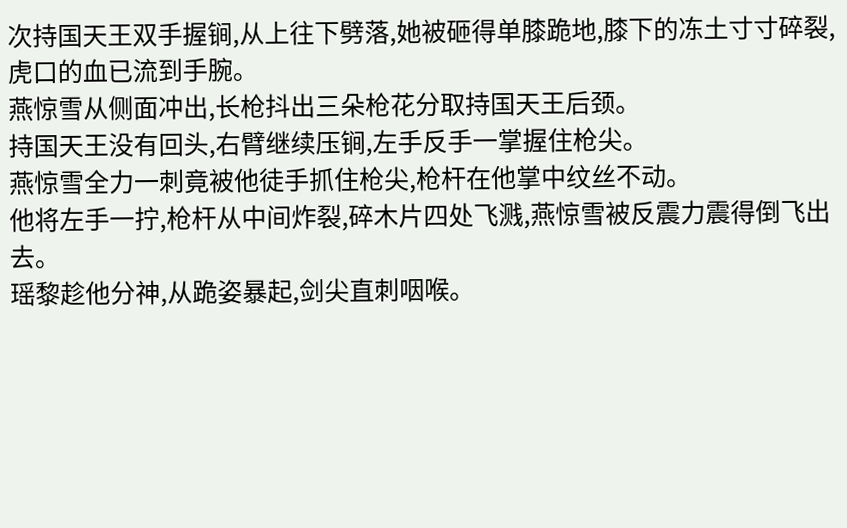次持国天王双手握锏,从上往下劈落,她被砸得单膝跪地,膝下的冻土寸寸碎裂,虎口的血已流到手腕。
燕惊雪从侧面冲出,长枪抖出三朵枪花分取持国天王后颈。
持国天王没有回头,右臂继续压锏,左手反手一掌握住枪尖。
燕惊雪全力一刺竟被他徒手抓住枪尖,枪杆在他掌中纹丝不动。
他将左手一拧,枪杆从中间炸裂,碎木片四处飞溅,燕惊雪被反震力震得倒飞出去。
瑶黎趁他分神,从跪姿暴起,剑尖直刺咽喉。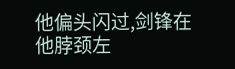他偏头闪过,剑锋在他脖颈左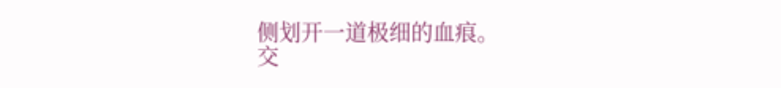侧划开一道极细的血痕。
交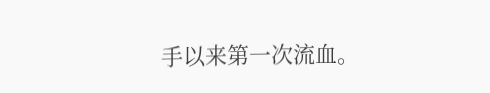手以来第一次流血。